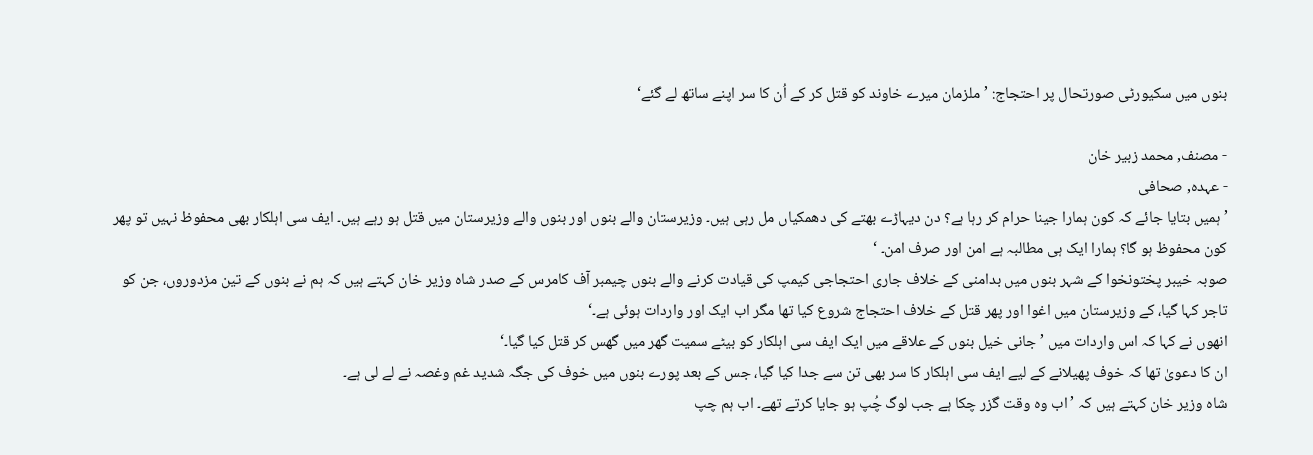بنوں میں سکیورٹی صورتحال پر احتجاج: ’ملزمان میرے خاوند کو قتل کر کے اُن کا سر اپنے ساتھ لے گئے‘

- مصنف, محمد زبیر خان
- عہدہ, صحافی
’ہمیں بتایا جائے کہ کون ہمارا جینا حرام کر رہا ہے؟ دن دیہاڑے بھتے کی دھمکیاں مل رہی ہیں۔ وزیرستان والے بنوں اور بنوں والے وزیرستان میں قتل ہو رہے ہیں۔ ایف سی اہلکار بھی محفوظ نہیں تو پھر کون محفوظ ہو گا؟ ہمارا ایک ہی مطالبہ ہے امن اور صرف امن۔ ‘
صوبہ خیبر پختونخوا کے شہر بنوں میں بدامنی کے خلاف جاری احتجاجی کیمپ کی قیادت کرنے والے بنوں چیمبر آف کامرس کے صدر شاہ وزیر خان کہتے ہیں کہ ہم نے بنوں کے تین مزدوروں، جن کو تاجر کہا گیا، کے وزیرستان میں اغوا اور پھر قتل کے خلاف احتجاج شروع کیا تھا مگر اب ایک اور واردات ہوئی ہے۔‘
انھوں نے کہا کہ اس واردات میں ’جانی خیل بنوں کے علاقے میں ایک ایف سی اہلکار کو بیٹے سمیت گھر میں گھس کر قتل کیا گیا۔‘
ان کا دعویٰ تھا کہ خوف پھیلانے کے لیے ایف سی اہلکار کا سر بھی تن سے جدا کیا گیا، جس کے بعد پورے بنوں میں خوف کی جگہ شدید غم وغصہ نے لے لی ہے۔
شاہ وزیر خان کہتے ہیں کہ ’اب وہ وقت گزر چکا ہے جب لوگ چُپ ہو جایا کرتے تھے۔ اب ہم چپ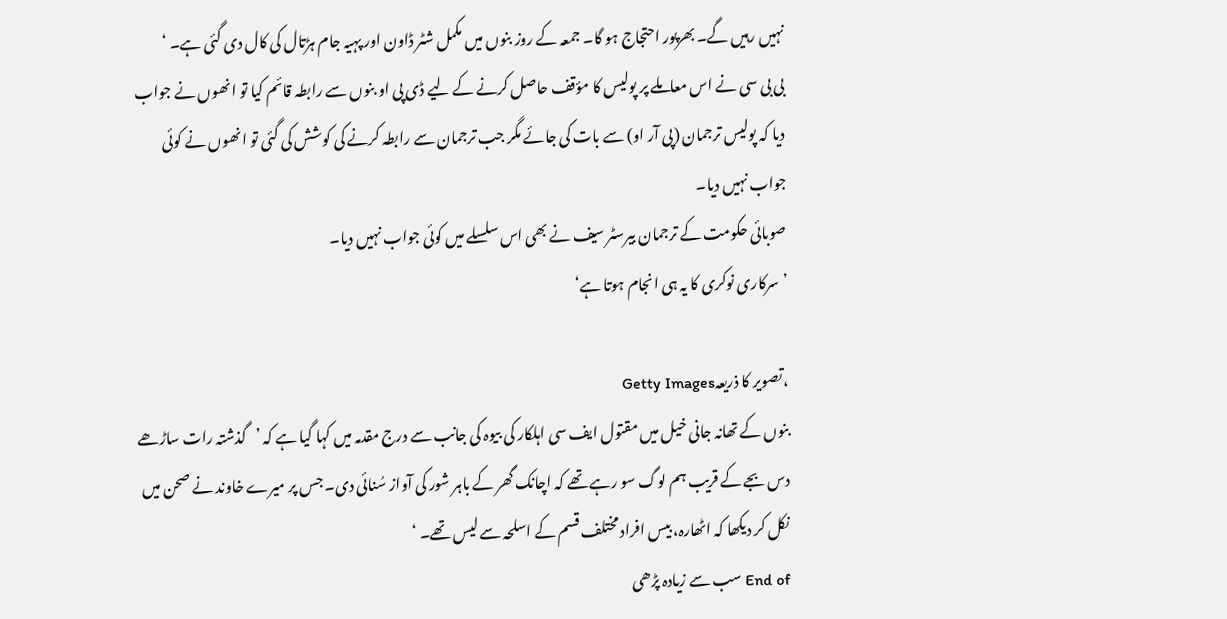نہیں رہیں گے۔ بھرپور احتجاج ہو گا۔ جمعہ کے روز بنوں میں مکمل شٹر ڈاون اور پہیہ جام ہڑتال کی کال دی گئی ہے۔ ‘
بی بی سی نے اس معاملے پر پولیس کا مؤقف حاصل کرنے کے لیے ڈی پی او بنوں سے رابطہ قائم کیا تو انھوں نے جواب دیا کہ پولیس ترجمان (پی آر او) سے بات کی جائے مگر جب ترجمان سے رابطہ کرنے کی کوشش کی گئی تو انھوں نے کوئی جواب نہیں دیا۔
صوبائی حکومت کے ترجمان بیرسٹر سیف نے بھی اس سلسلے میں کوئی جواب نہیں دیا۔
’سرکاری نوکری کا یہ ہی انجام ہوتا ہے‘

،تصویر کا ذریعہGetty Images
بنوں کے تھانہ جانی خیل میں مقتول ایف سی اہلکار کی بیوہ کی جانب سے درج مقدمہ میں کہا گیا ہے کہ ’گذشتہ رات ساڑھے دس بجے کے قریب ہم لوگ سو رہے تھے کہ اچانک گھر کے باہر شور کی آواز سُنائی دی۔ جس پر میرے خاوند نے صحن میں نکل کر دیکھا کہ اٹھارہ، بیس افراد مختلف قسم کے اسلحہ سے لیس تھے۔ ‘
End of سب سے زیادہ پڑھی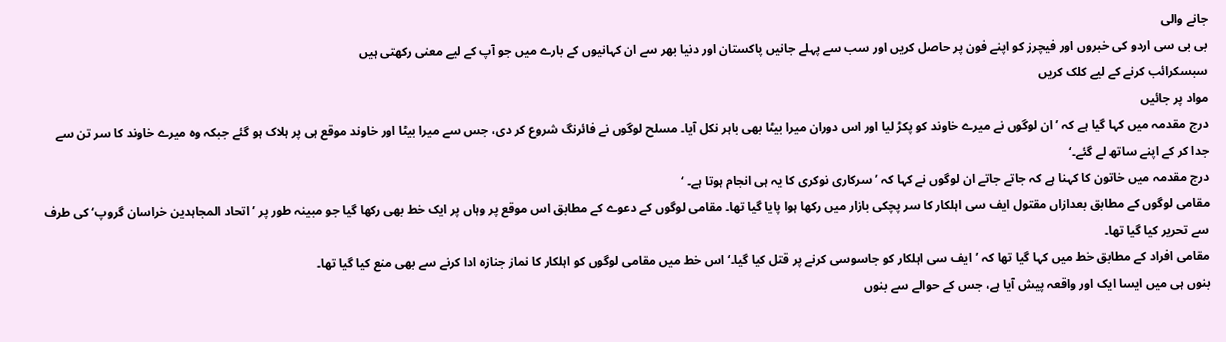جانے والی
بی بی سی اردو کی خبروں اور فیچرز کو اپنے فون پر حاصل کریں اور سب سے پہلے جانیں پاکستان اور دنیا بھر سے ان کہانیوں کے بارے میں جو آپ کے لیے معنی رکھتی ہیں
سبسکرائب کرنے کے لیے کلک کریں
مواد پر جائیں
درج مقدمہ میں کہا گیا ہے کہ ’ان لوگوں نے میرے خاوند کو پکڑ لیا اور اس دوران میرا بیٹا بھی باہر نکل آیا۔ مسلح لوگوں نے فائرنگ شروع کر دی، جس سے میرا بیٹا اور خاوند موقع ہی پر ہلاک ہو گئے جبکہ وہ میرے خاوند کا سر تن سے جدا کر کے اپنے ساتھ لے گئے۔‘
درج مقدمہ میں خاتون کا کہنا ہے کہ جاتے جاتے ان لوگوں نے کہا کہ ’سرکاری نوکری کا یہ ہی انجام ہوتا ہے۔ ‘
مقامی لوگوں کے مطابق بعدازاں مقتول ایف سی اہلکار کا سر پچکی بازار میں رکھا ہوا پایا گیا تھا۔ مقامی لوگوں کے دعوے کے مطابق اس موقع پر وہاں پر ایک خط بھی رکھا گیا جو مبینہ طور پر ’اتحاد المجاہدین خراسان گروپ‘ کی طرف سے تحریر کیا گیا تھا۔
مقامی افراد کے مطابق خط میں کہا گیا تھا کہ ’ایف سی اہلکار کو جاسوسی کرنے پر قتل کیا گیا۔‘ اس خط میں مقامی لوگوں کو اہلکار کا نماز جنازہ ادا کرنے سے بھی منع کیا گیا تھا۔
بنوں ہی میں ایسا ایک اور واقعہ پیش آیا ہے، جس کے حوالے سے بنوں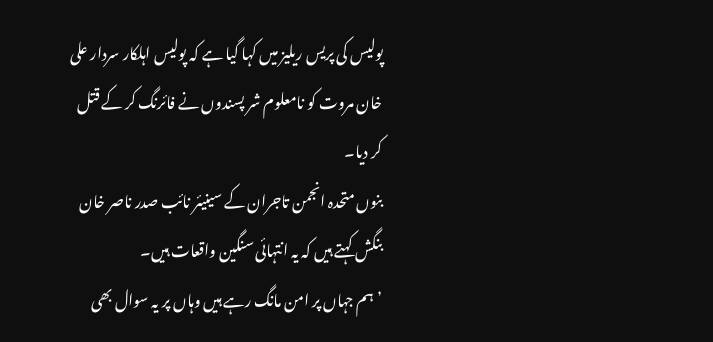پولیس کی پریس ریلیز میں کہا گیا ہے کہ پولیس اہلکار سردار علی خان مروت کو نامعلوم شر پسندوں نے فائرنگ کر کے قتل کر دیا۔
بنوں متحدہ انجمن تاجران کے سینیئر نائب صدر ناصر خان بنگش کہتے ہیں کہ یہ انتہائی سنگین واقعات ہیں۔
’ہم جہاں پر امن مانگ رہے ہیں وہاں پر یہ سوال بھی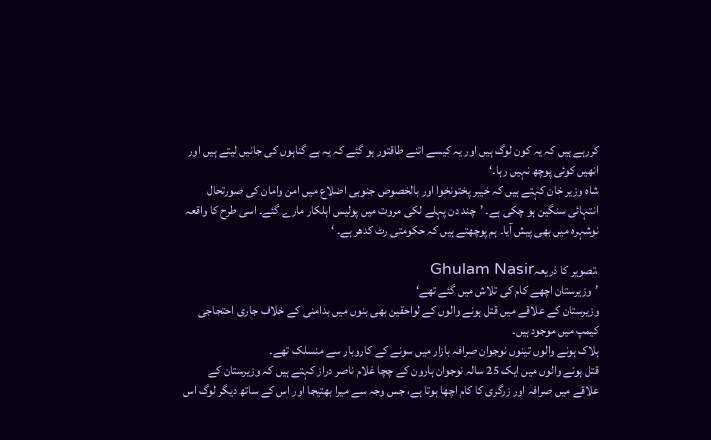کررہے ہیں کہ یہ کون لوگ ہیں اور یہ کیسے اتنے طاقتور ہو گئے کہ یہ بے گناہوں کی جانیں لیتے ہیں اور انھیں کوئی پوچھ نہیں رہا۔‘
شاہ وزیر خان کہتے ہیں کہ خیبر پختونخوا اور بالخصوص جنوبی اضلاع میں امن وامان کی صورتحال انتہائی سنگین ہو چکی ہے۔ ’چند دن پہلے لکی مروت میں پولیس اہلکار مارے گئے۔ اسی طرح کا واقعہ نوشہرہ میں بھی پیش آیا۔ ہم پوچھتے ہیں کہ حکومتی رٹ کدھر ہے۔ ‘

،تصویر کا ذریعہGhulam Nasir
’وزیرستان اچھے کام کی تلاش میں گئے تھے‘
وزیرستان کے علاقے میں قتل ہونے والوں کے لواحقین بھی بنوں میں بدامنی کے خلاف جاری احتجاجی کیمپ میں موجود ہیں۔
ہلاک ہونے والوں تینوں نوجوان صرافہ بازار میں سونے کے کاروبار سے منسلک تھے۔
قتل ہونے والوں میں ایک 25 سالہ نوجوان ہارون کے چچا غلام ناصر دراز کہتے ہیں کہ وزیرستان کے علاقے میں صرافہ اور زرگری کا کام اچھا ہوتا ہے، جس وجہ سے میرا بھتیجا اور اس کے ساتھ دیگر لوگ اس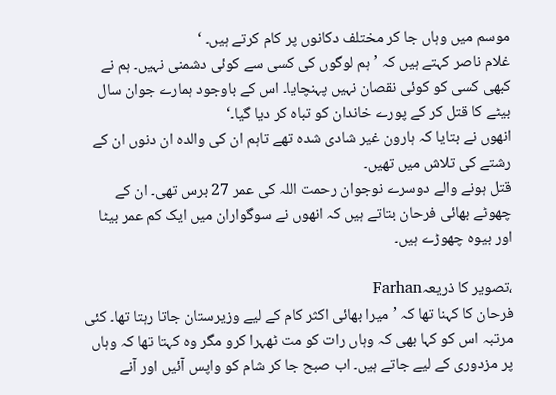موسم میں وہاں جا کر مختلف دکانوں پر کام کرتے ہیں۔ ‘
غلام ناصر کہتے ہیں کہ ’ہم لوگوں کی کسی سے کوئی دشمنی نہیں۔ ہم نے کبھی کسی کو کوئی نقصان نہیں پہنچایا۔ اس کے باوجود ہمارے جوان سال بیٹے کا قتل کر کے پورے خاندان کو تباہ کر دیا گیا۔‘
انھوں نے بتایا کہ ہارون غیر شادی شدہ تھے تاہم ان کی والدہ ان دنوں ان کے رشتے کی تلاش میں تھیں۔
قتل ہونے والے دوسرے نوجوان رحمت اللہ کی عمر 27 برس تھی۔ ان کے چھوٹے بھائی فرحان بتاتے ہیں کہ انھوں نے سوگواران میں ایک کم عمر بیٹا اور بیوہ چھوڑے ہیں۔

،تصویر کا ذریعہFarhan
فرحان کا کہنا تھا کہ ’میرا بھائی اکثر کام کے لیے وزیرستان جاتا رہتا تھا۔ کئی مرتبہ اس کو کہا بھی کہ وہاں رات کو مت ٹھہرا کرو مگر وہ کہتا تھا کہ وہاں پر مزدوری کے لیے جاتے ہیں۔ اب صبح جا کر شام کو واپس آئیں اور آنے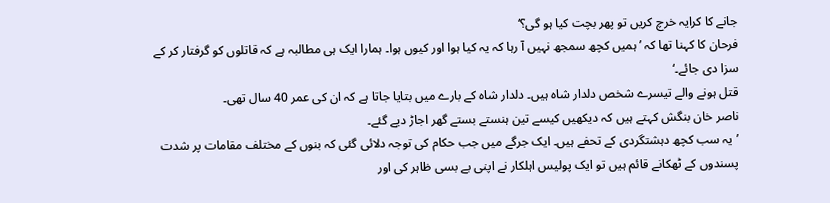جانے کا کرایہ خرچ کریں تو پھر بچت کیا ہو گی؟‘
فرحان کا کہنا تھا کہ ’ہمیں کچھ سمجھ نہیں آ رہا کہ یہ کیا ہوا اور کیوں ہوا۔ ہمارا ایک ہی مطالبہ ہے کہ قاتلوں کو گرفتار کر کے سزا دی جائے۔‘
قتل ہونے والے تیسرے شخص دلدار شاہ ہیں۔ دلدار شاہ کے بارے میں بتایا جاتا ہے کہ ان کی عمر 40 سال تھی۔
ناصر خان بنگش کہتے ہیں کہ دیکھیں کیسے تین ہنستے بستے گھر اجاڑ دیے گئے۔
’یہ سب کچھ دہشتگردی کے تحفے ہیں۔ ایک جرگے میں جب حکام کی توجہ دلائی گئی کہ بنوں کے مختلف مقامات پر شدت پسندوں کے ٹھکانے قائم ہیں تو ایک پولیس اہلکار نے اپنی بے بسی ظاہر کی اور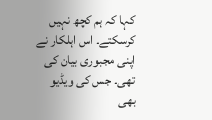کہا کہ ہم کچھ نہیں کرسکتے۔ اس اہلکار نے اپنی مجبوری بیان کی تھی۔ جس کی ویڈیو بھی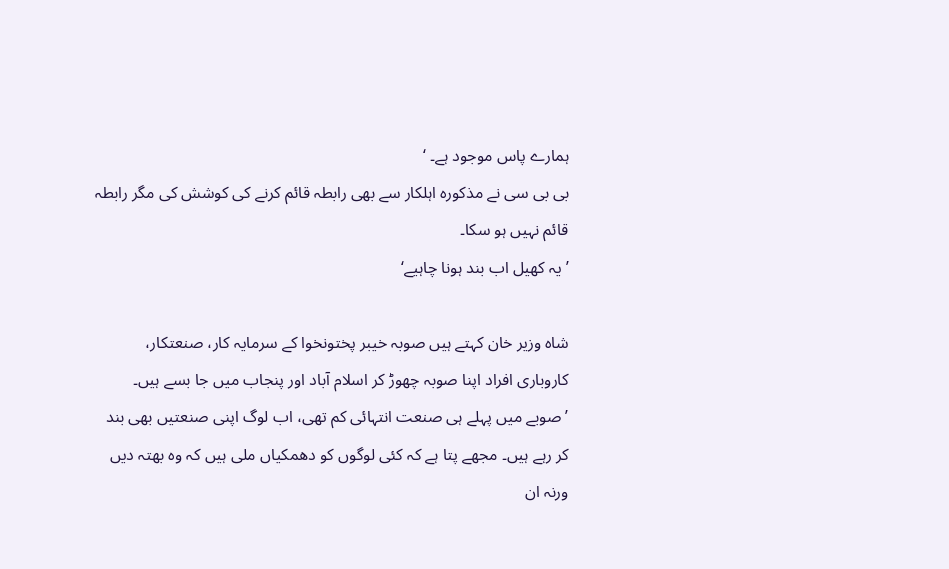ہمارے پاس موجود ہے۔ ‘
بی بی سی نے مذکورہ اہلکار سے بھی رابطہ قائم کرنے کی کوشش کی مگر رابطہ قائم نہیں ہو سکا۔
’یہ کھیل اب بند ہونا چاہیے‘

شاہ وزیر خان کہتے ہیں صوبہ خیبر پختونخوا کے سرمایہ کار، صنعتکار، کاروباری افراد اپنا صوبہ چھوڑ کر اسلام آباد اور پنجاب میں جا بسے ہیں۔
’صوبے میں پہلے ہی صنعت انتہائی کم تھی، اب لوگ اپنی صنعتیں بھی بند کر رہے ہیں۔ مجھے پتا ہے کہ کئی لوگوں کو دھمکیاں ملی ہیں کہ وہ بھتہ دیں ورنہ ان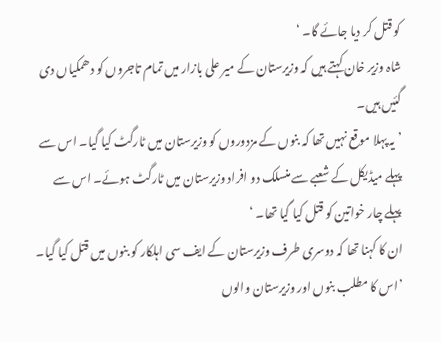کو قتل کر دیا جائے گا۔ ‘
شاہ وزیر خان کہتے ہیں کہ وزیرستان کے میر علی بازار میں تمام تاجروں کو دھمکیاں دی گئیں ہیں۔
’یہ پہلا موقع نہیں تھا کہ بنوں کے مزدوروں کو وزیرستان میں ٹارگٹ کیا گیا۔ اس سے پہلے میڈیکل کے شعبے سے منسلک دو افراد وزیرستان میں ٹارگٹ ہوئے۔ اس سے پہلے چار خواتین کو قتل کیا گیا تھا۔ ‘
ان کا کہنا تھا کہ دوسری طرف وزیرستان کے ایف سی اہلکار کو بنوں میں قتل کیا گیا۔ ’اس کا مطلب بنوں اور وزیرستان والوں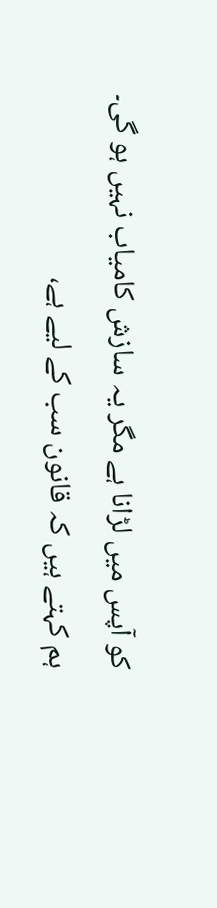کو آپس میں لڑانا ہے مگر یہ سازش کامیاب نہیں ہو گی۔ ہم کہتے ہیں کہ قانون سب کے لیے ہے،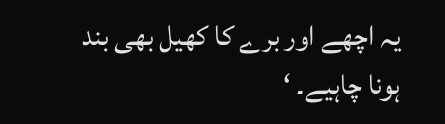یہ اچھے اور برے کا کھیل بھی بند ہونا چاہیے۔ ‘